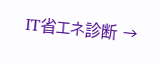IT省エネ診断 →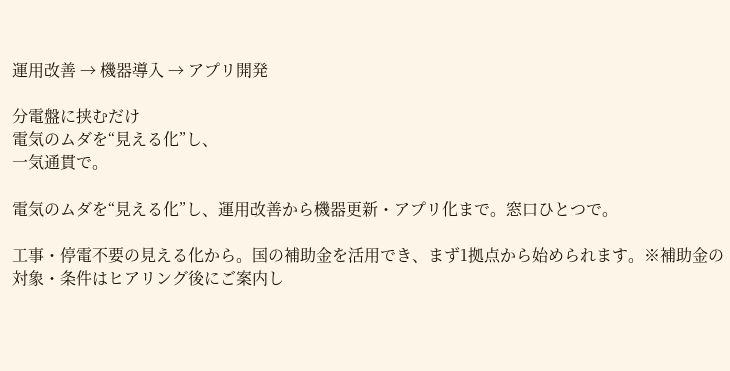運用改善 → 機器導入 → アプリ開発

分電盤に挟むだけ
電気のムダを“見える化”し、
一気通貫で。

電気のムダを“見える化”し、運用改善から機器更新・アプリ化まで。窓口ひとつで。

工事・停電不要の見える化から。国の補助金を活用でき、まず1拠点から始められます。※補助金の対象・条件はヒアリング後にご案内し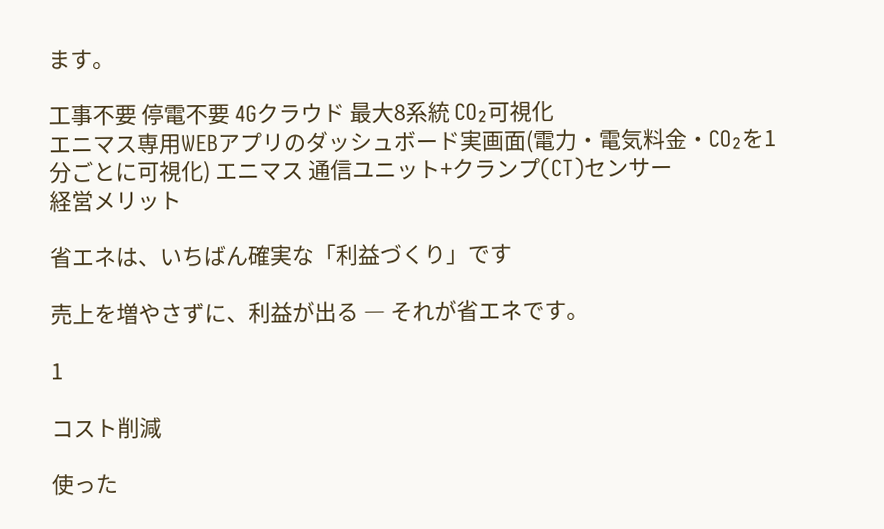ます。

工事不要 停電不要 4Gクラウド 最大8系統 CO₂可視化
エニマス専用WEBアプリのダッシュボード実画面(電力・電気料金・CO₂を1分ごとに可視化) エニマス 通信ユニット+クランプ(CT)センサー
経営メリット

省エネは、いちばん確実な「利益づくり」です

売上を増やさずに、利益が出る ― それが省エネです。

1

コスト削減

使った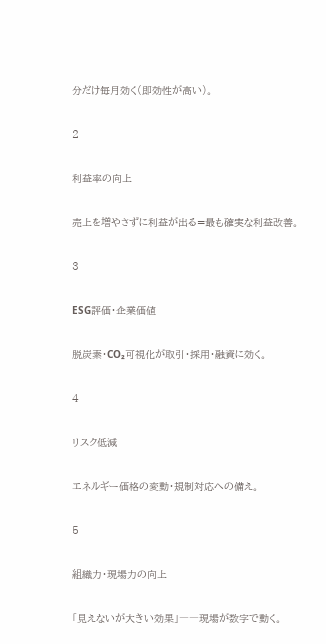分だけ毎月効く(即効性が高い)。

2

利益率の向上

売上を増やさずに利益が出る=最も確実な利益改善。

3

ESG評価・企業価値

脱炭素・CO₂可視化が取引・採用・融資に効く。

4

リスク低減

エネルギー価格の変動・規制対応への備え。

5

組織力・現場力の向上

「見えないが大きい効果」――現場が数字で動く。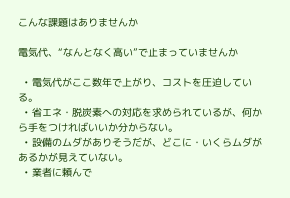こんな課題はありませんか

電気代、“なんとなく高い”で止まっていませんか

  • 電気代がここ数年で上がり、コストを圧迫している。
  • 省エネ・脱炭素への対応を求められているが、何から手をつければいいか分からない。
  • 設備のムダがありそうだが、どこに・いくらムダがあるかが見えていない。
  • 業者に頼んで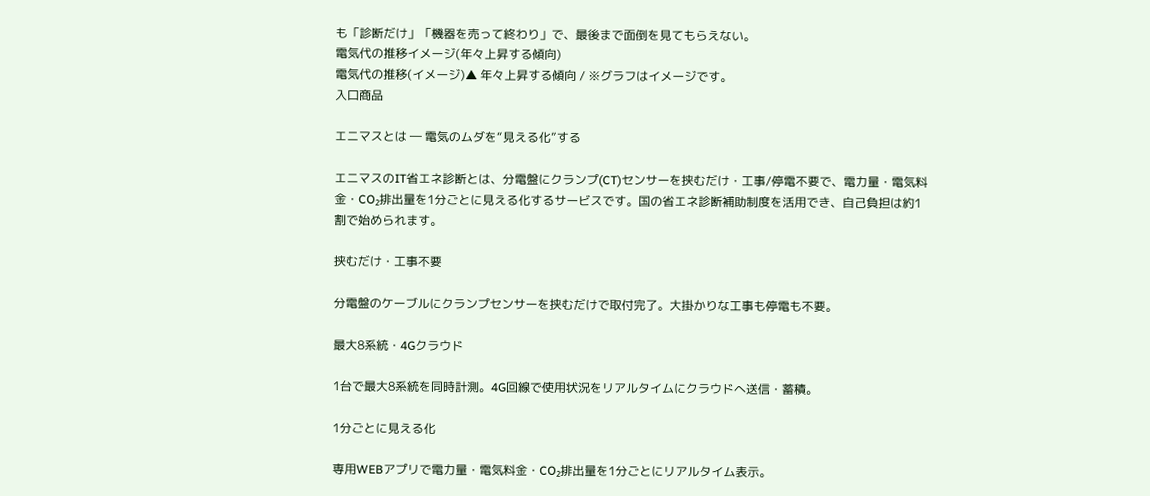も「診断だけ」「機器を売って終わり」で、最後まで面倒を見てもらえない。
電気代の推移イメージ(年々上昇する傾向)
電気代の推移(イメージ)▲ 年々上昇する傾向 / ※グラフはイメージです。
入口商品

エニマスとは ― 電気のムダを“見える化”する

エニマスのIT省エネ診断とは、分電盤にクランプ(CT)センサーを挟むだけ・工事/停電不要で、電力量・電気料金・CO₂排出量を1分ごとに見える化するサービスです。国の省エネ診断補助制度を活用でき、自己負担は約1割で始められます。

挟むだけ・工事不要

分電盤のケーブルにクランプセンサーを挟むだけで取付完了。大掛かりな工事も停電も不要。

最大8系統・4Gクラウド

1台で最大8系統を同時計測。4G回線で使用状況をリアルタイムにクラウドへ送信・蓄積。

1分ごとに見える化

専用WEBアプリで電力量・電気料金・CO₂排出量を1分ごとにリアルタイム表示。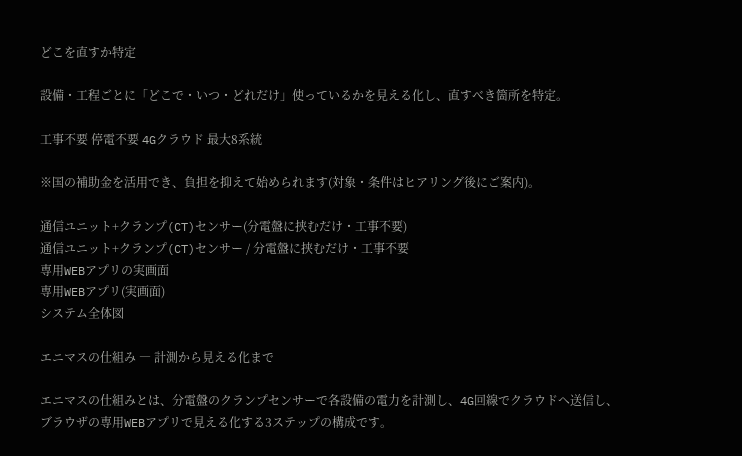どこを直すか特定

設備・工程ごとに「どこで・いつ・どれだけ」使っているかを見える化し、直すべき箇所を特定。

工事不要 停電不要 4Gクラウド 最大8系統

※国の補助金を活用でき、負担を抑えて始められます(対象・条件はヒアリング後にご案内)。

通信ユニット+クランプ(CT)センサー(分電盤に挟むだけ・工事不要)
通信ユニット+クランプ(CT)センサー / 分電盤に挟むだけ・工事不要
専用WEBアプリの実画面
専用WEBアプリ(実画面)
システム全体図

エニマスの仕組み ― 計測から見える化まで

エニマスの仕組みとは、分電盤のクランプセンサーで各設備の電力を計測し、4G回線でクラウドへ送信し、ブラウザの専用WEBアプリで見える化する3ステップの構成です。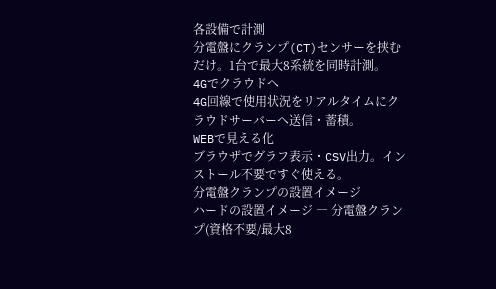各設備で計測
分電盤にクランプ(CT)センサーを挟むだけ。1台で最大8系統を同時計測。
4Gでクラウドへ
4G回線で使用状況をリアルタイムにクラウドサーバーへ送信・蓄積。
WEBで見える化
ブラウザでグラフ表示・CSV出力。インストール不要ですぐ使える。
分電盤クランプの設置イメージ
ハードの設置イメージ ― 分電盤クランプ(資格不要/最大8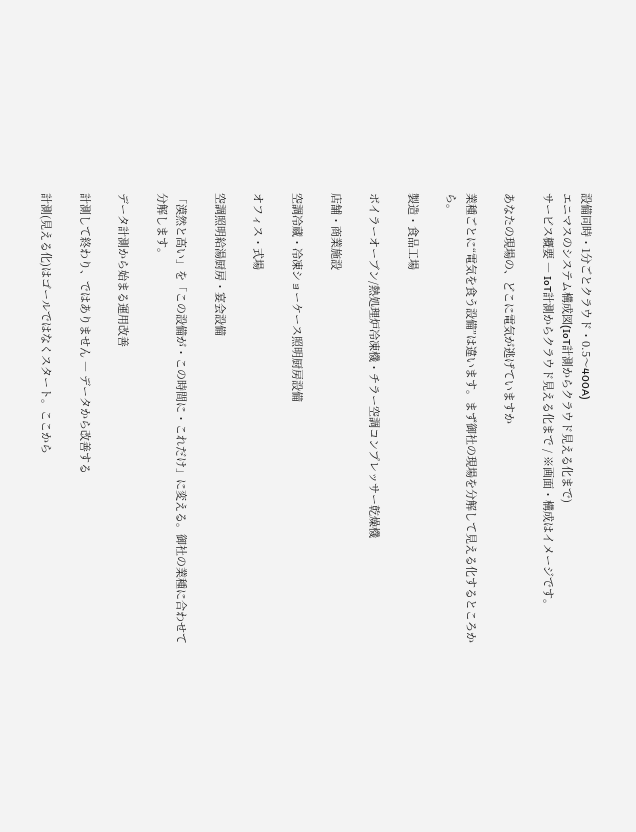設備同時・1分ごとクラウド・0.5〜400A)
エニマスのシステム構成図(IoT計測からクラウド見える化まで)
サービス概要 ― IoT計測からクラウド見える化まで / ※画面・構成はイメージです。

あなたの現場の、どこに電気が逃げていますか

業種ごとに“電気を食う設備”は違います。まず御社の現場を分解して見える化するところから。

製造・食品工場

ボイラーオーブン/熱処理炉冷凍機・チラー空調コンプレッサー乾燥機

店舗・商業施設

空調冷蔵・冷凍ショーケース照明厨房設備

オフィス・式場

空調照明給湯厨房・宴会設備

「漠然と高い」を「この設備が・この時間に・これだけ」に変える。御社の業種に合わせて分解します。

データ計測から始まる運用改善

計測して終わり、ではありません ― データから改善する

計測(見える化)はゴールではなくスタート。ここから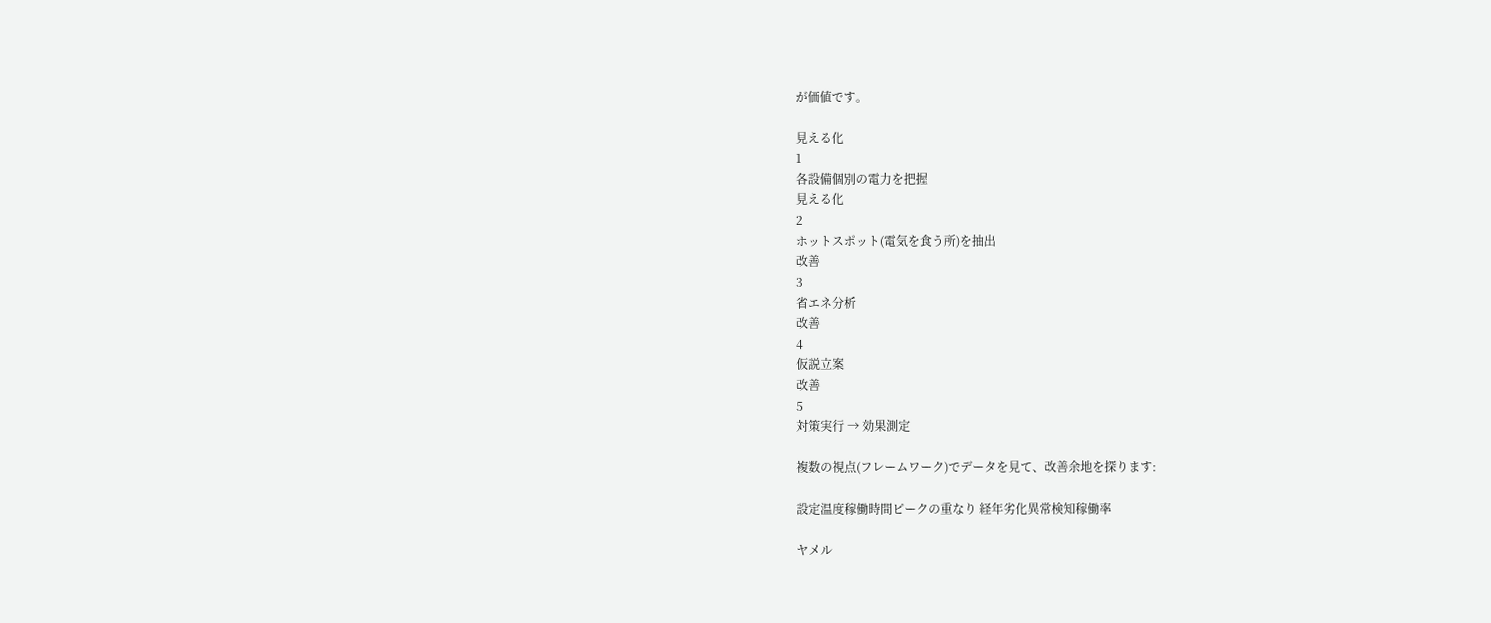が価値です。

見える化
1
各設備個別の電力を把握
見える化
2
ホットスポット(電気を食う所)を抽出
改善
3
省エネ分析
改善
4
仮説立案
改善
5
対策実行 → 効果測定

複数の視点(フレームワーク)でデータを見て、改善余地を探ります:

設定温度稼働時間ピークの重なり 経年劣化異常検知稼働率

ヤメル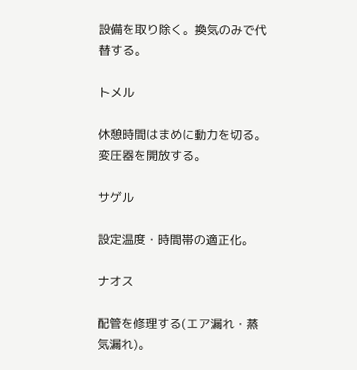設備を取り除く。換気のみで代替する。

トメル

休憩時間はまめに動力を切る。変圧器を開放する。

サゲル

設定温度・時間帯の適正化。

ナオス

配管を修理する(エア漏れ・蒸気漏れ)。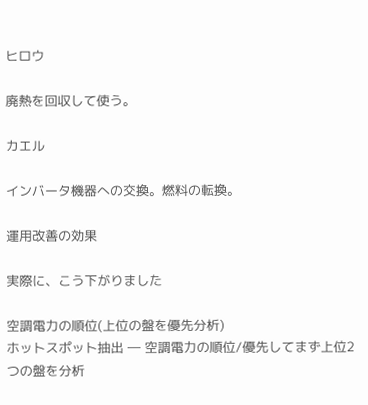ヒロウ

廃熱を回収して使う。

カエル

インバータ機器への交換。燃料の転換。

運用改善の効果

実際に、こう下がりました

空調電力の順位(上位の盤を優先分析)
ホットスポット抽出 ― 空調電力の順位/優先してまず上位2つの盤を分析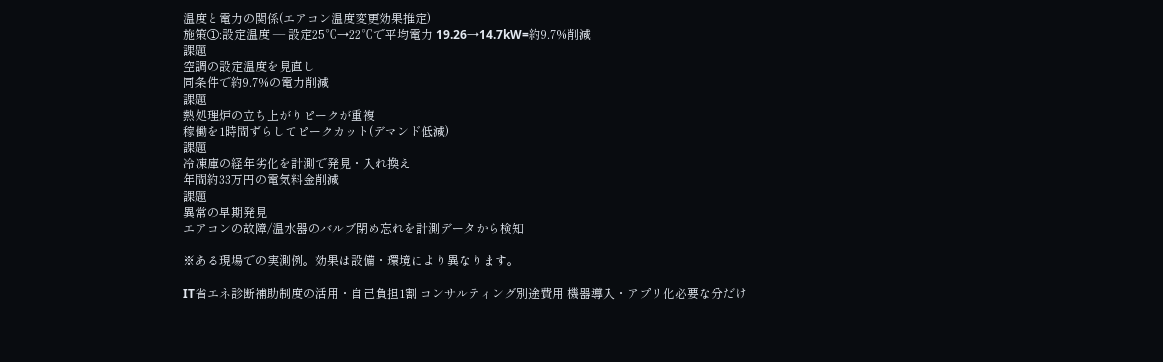温度と電力の関係(エアコン温度変更効果推定)
施策①:設定温度 ― 設定25℃→22℃で平均電力 19.26→14.7kW=約9.7%削減
課題
空調の設定温度を見直し
同条件で約9.7%の電力削減
課題
熱処理炉の立ち上がりピークが重複
稼働を1時間ずらしてピークカット(デマンド低減)
課題
冷凍庫の経年劣化を計測で発見・入れ換え
年間約33万円の電気料金削減
課題
異常の早期発見
エアコンの故障/温水器のバルブ閉め忘れを計測データから検知

※ある現場での実測例。効果は設備・環境により異なります。

IT省エネ診断補助制度の活用・自己負担1割 コンサルティング別途費用 機器導入・アプリ化必要な分だけ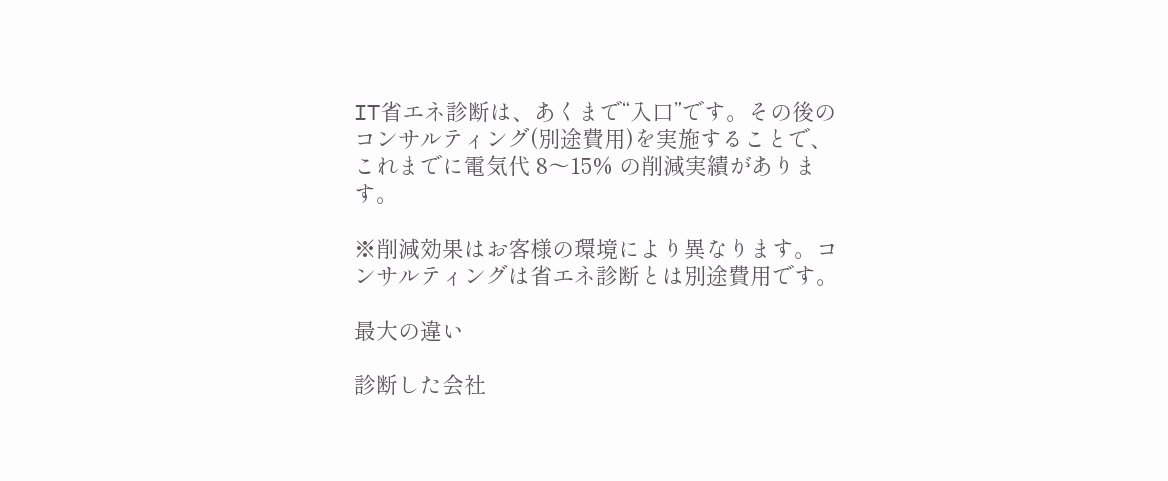IT省エネ診断は、あくまで“入口”です。その後のコンサルティング(別途費用)を実施することで、これまでに電気代 8〜15% の削減実績があります。

※削減効果はお客様の環境により異なります。コンサルティングは省エネ診断とは別途費用です。

最大の違い

診断した会社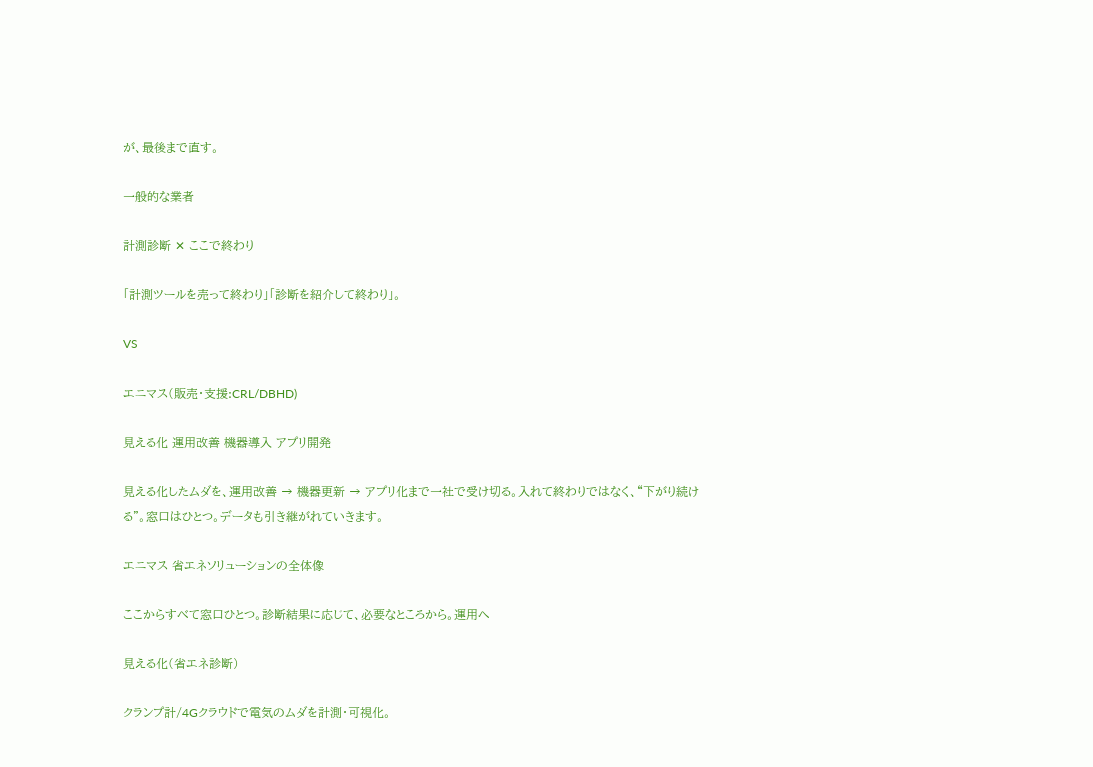が、最後まで直す。

一般的な業者

計測診断 ✕ ここで終わり

「計測ツールを売って終わり」「診断を紹介して終わり」。

VS

エニマス(販売・支援:CRL/DBHD)

見える化 運用改善 機器導入 アプリ開発

見える化したムダを、運用改善 → 機器更新 → アプリ化まで一社で受け切る。入れて終わりではなく、“下がり続ける”。窓口はひとつ。データも引き継がれていきます。

エニマス 省エネソリューションの全体像

ここからすべて窓口ひとつ。診断結果に応じて、必要なところから。運用へ

見える化(省エネ診断)

クランプ計/4Gクラウドで電気のムダを計測・可視化。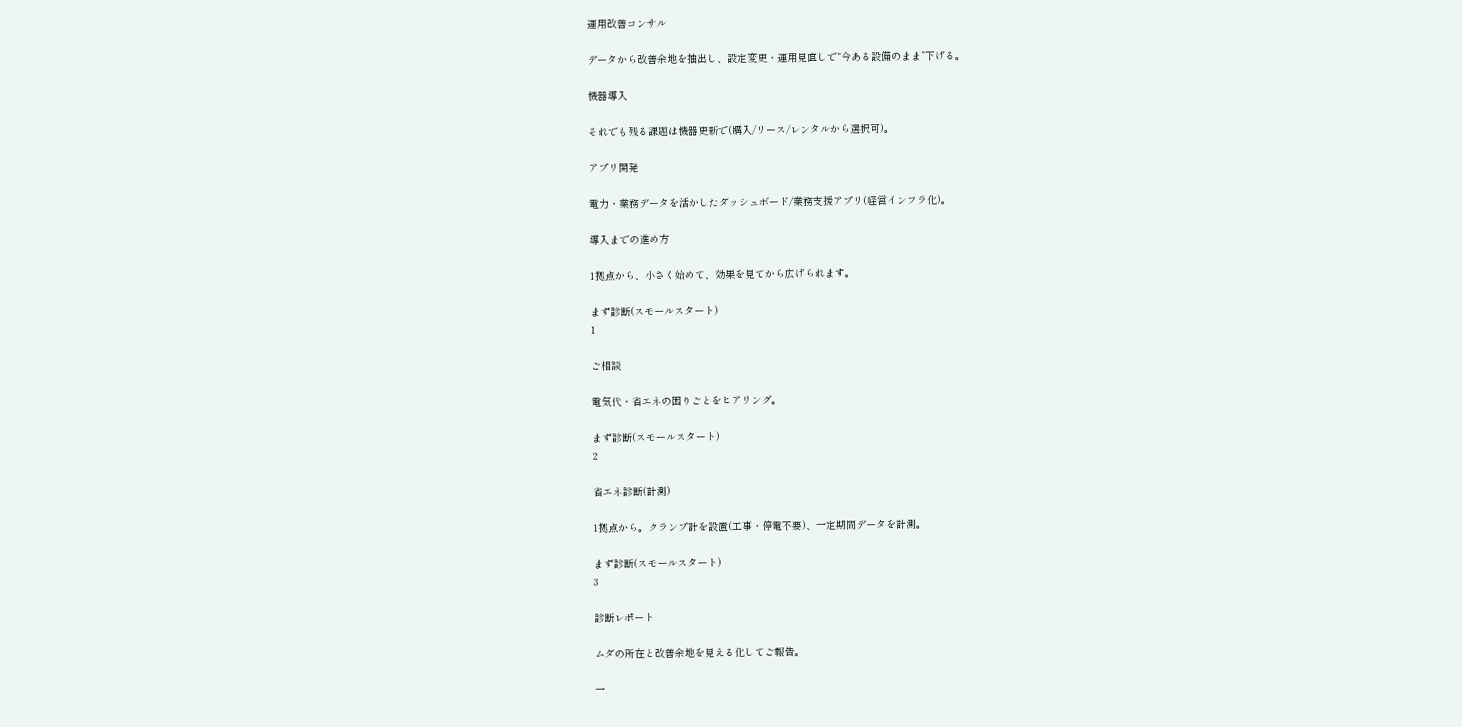運用改善コンサル

データから改善余地を抽出し、設定変更・運用見直しで“今ある設備のまま”下げる。

機器導入

それでも残る課題は機器更新で(購入/リース/レンタルから選択可)。

アプリ開発

電力・業務データを活かしたダッシュボード/業務支援アプリ(経営インフラ化)。

導入までの進め方

1拠点から、小さく始めて、効果を見てから広げられます。

まず診断(スモールスタート)
1

ご相談

電気代・省エネの困りごとをヒアリング。

まず診断(スモールスタート)
2

省エネ診断(計測)

1拠点から。クランプ計を設置(工事・停電不要)、一定期間データを計測。

まず診断(スモールスタート)
3

診断レポート

ムダの所在と改善余地を見える化してご報告。

一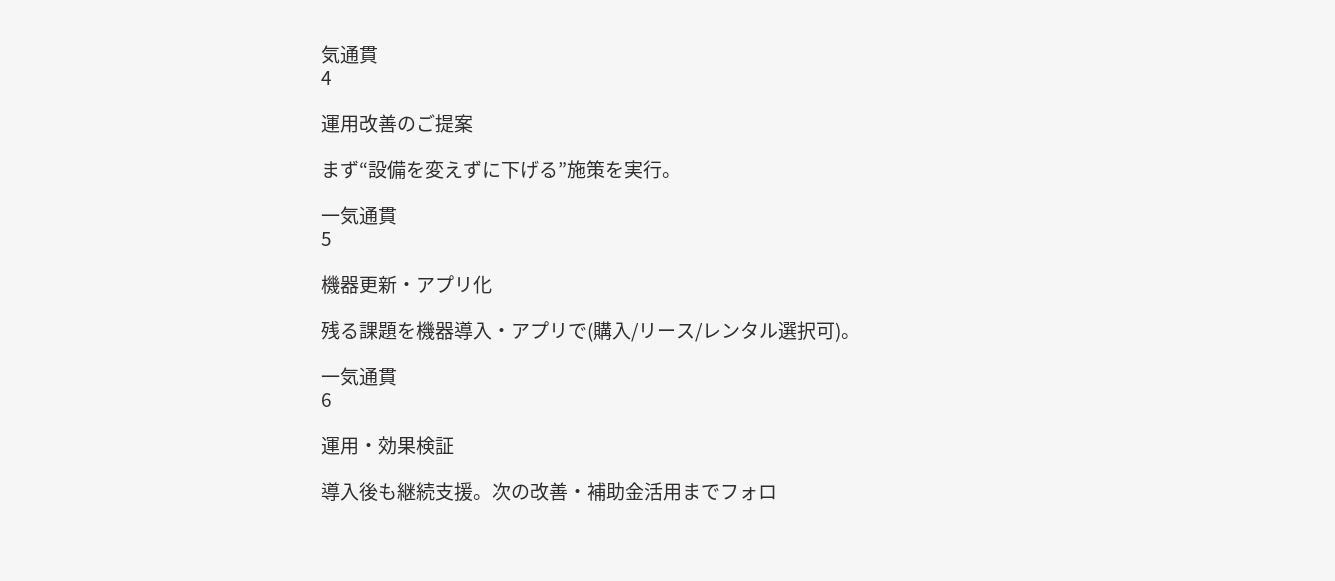気通貫
4

運用改善のご提案

まず“設備を変えずに下げる”施策を実行。

一気通貫
5

機器更新・アプリ化

残る課題を機器導入・アプリで(購入/リース/レンタル選択可)。

一気通貫
6

運用・効果検証

導入後も継続支援。次の改善・補助金活用までフォロ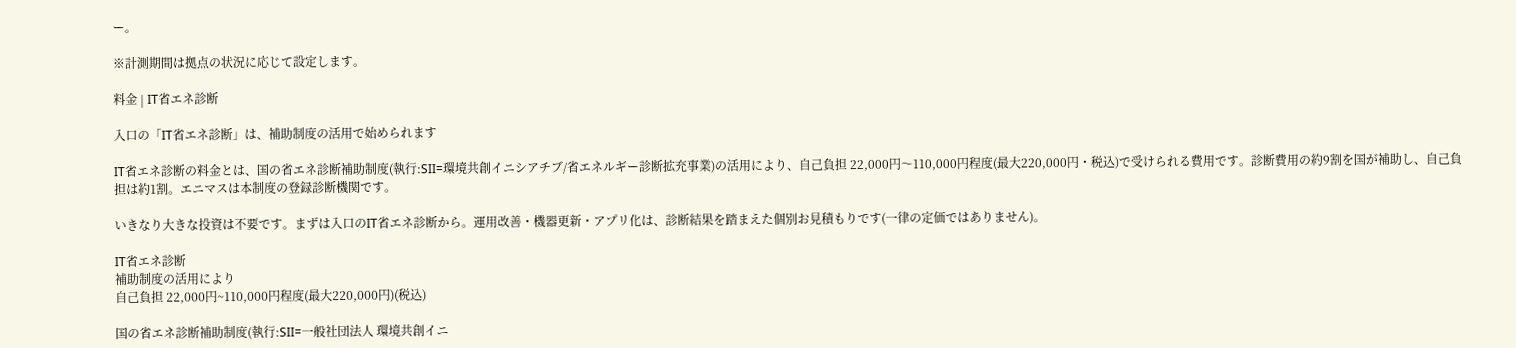ー。

※計測期間は拠点の状況に応じて設定します。

料金 | IT省エネ診断

入口の「IT省エネ診断」は、補助制度の活用で始められます

IT省エネ診断の料金とは、国の省エネ診断補助制度(執行:SII=環境共創イニシアチブ/省エネルギー診断拡充事業)の活用により、自己負担 22,000円〜110,000円程度(最大220,000円・税込)で受けられる費用です。診断費用の約9割を国が補助し、自己負担は約1割。エニマスは本制度の登録診断機関です。

いきなり大きな投資は不要です。まずは入口のIT省エネ診断から。運用改善・機器更新・アプリ化は、診断結果を踏まえた個別お見積もりです(一律の定価ではありません)。

IT省エネ診断
補助制度の活用により
自己負担 22,000円~110,000円程度(最大220,000円)(税込)

国の省エネ診断補助制度(執行:SII=一般社団法人 環境共創イニ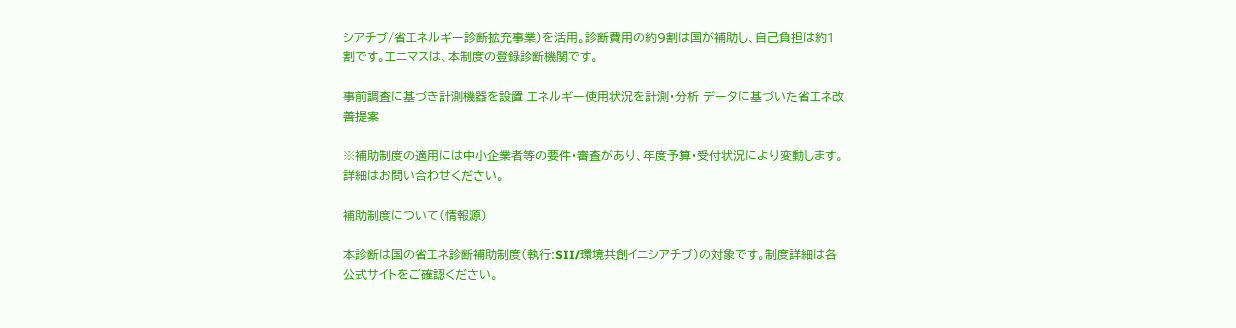シアチブ/省エネルギー診断拡充事業)を活用。診断費用の約9割は国が補助し、自己負担は約1割です。エニマスは、本制度の登録診断機関です。

事前調査に基づき計測機器を設置 エネルギー使用状況を計測・分析 データに基づいた省エネ改善提案

※補助制度の適用には中小企業者等の要件・審査があり、年度予算・受付状況により変動します。詳細はお問い合わせください。

補助制度について(情報源)

本診断は国の省エネ診断補助制度(執行:SII/環境共創イニシアチブ)の対象です。制度詳細は各公式サイトをご確認ください。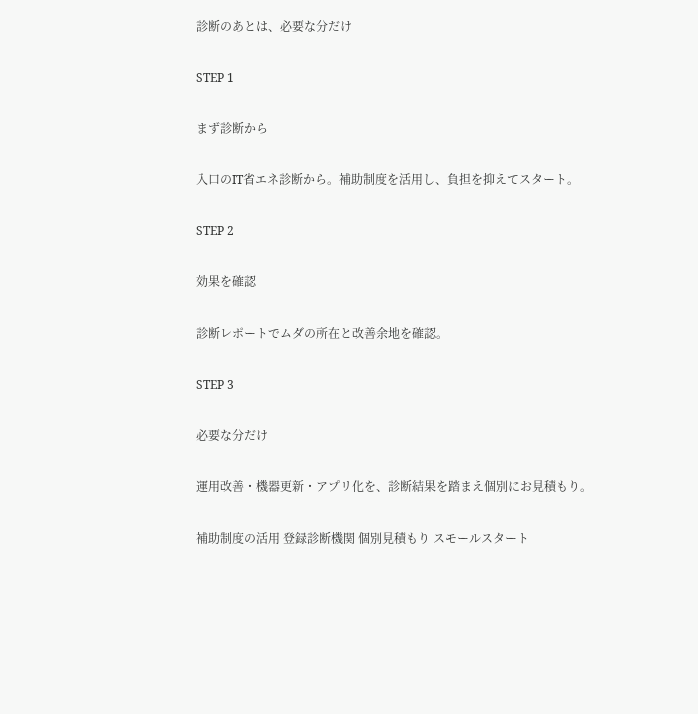診断のあとは、必要な分だけ

STEP 1

まず診断から

入口のIT省エネ診断から。補助制度を活用し、負担を抑えてスタート。

STEP 2

効果を確認

診断レポートでムダの所在と改善余地を確認。

STEP 3

必要な分だけ

運用改善・機器更新・アプリ化を、診断結果を踏まえ個別にお見積もり。

補助制度の活用 登録診断機関 個別見積もり スモールスタート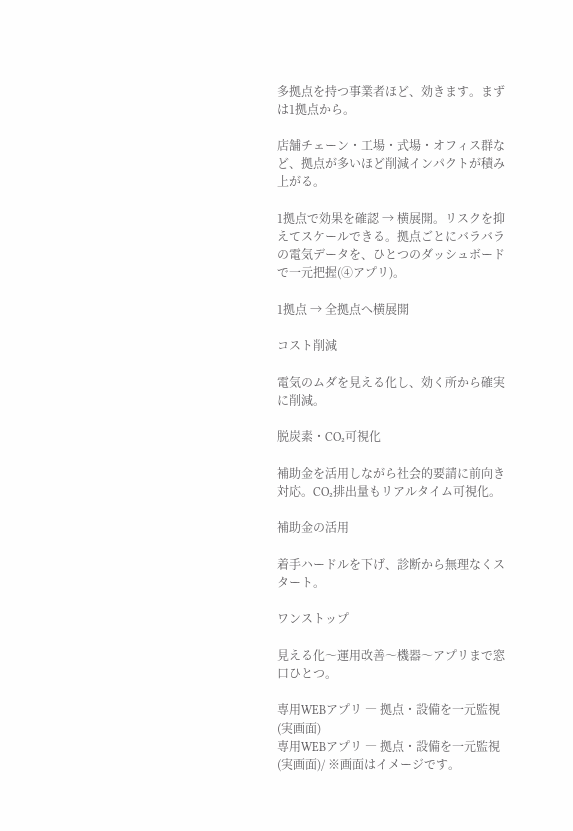多拠点を持つ事業者ほど、効きます。まずは1拠点から。

店舗チェーン・工場・式場・オフィス群など、拠点が多いほど削減インパクトが積み上がる。

1拠点で効果を確認 → 横展開。リスクを抑えてスケールできる。拠点ごとにバラバラの電気データを、ひとつのダッシュボードで一元把握(④アプリ)。

1拠点 → 全拠点へ横展開

コスト削減

電気のムダを見える化し、効く所から確実に削減。

脱炭素・CO₂可視化

補助金を活用しながら社会的要請に前向き対応。CO₂排出量もリアルタイム可視化。

補助金の活用

着手ハードルを下げ、診断から無理なくスタート。

ワンストップ

見える化〜運用改善〜機器〜アプリまで窓口ひとつ。

専用WEBアプリ ― 拠点・設備を一元監視(実画面)
専用WEBアプリ ― 拠点・設備を一元監視(実画面)/ ※画面はイメージです。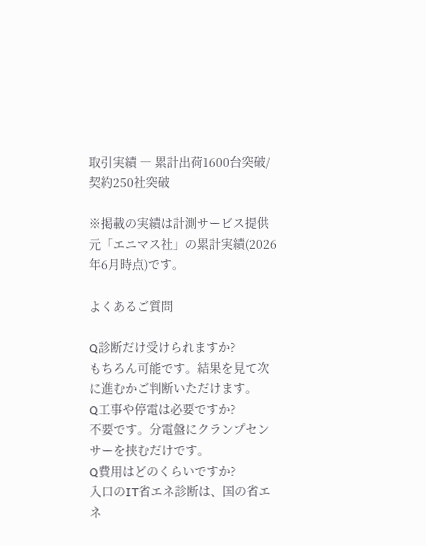取引実績 ― 累計出荷1600台突破/契約250社突破

※掲載の実績は計測サービス提供元「エニマス社」の累計実績(2026年6月時点)です。

よくあるご質問

Q診断だけ受けられますか?
もちろん可能です。結果を見て次に進むかご判断いただけます。
Q工事や停電は必要ですか?
不要です。分電盤にクランプセンサーを挟むだけです。
Q費用はどのくらいですか?
入口のIT省エネ診断は、国の省エネ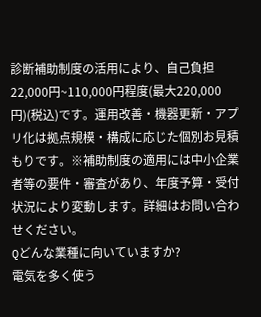診断補助制度の活用により、自己負担 22,000円~110,000円程度(最大220,000円)(税込)です。運用改善・機器更新・アプリ化は拠点規模・構成に応じた個別お見積もりです。※補助制度の適用には中小企業者等の要件・審査があり、年度予算・受付状況により変動します。詳細はお問い合わせください。
Qどんな業種に向いていますか?
電気を多く使う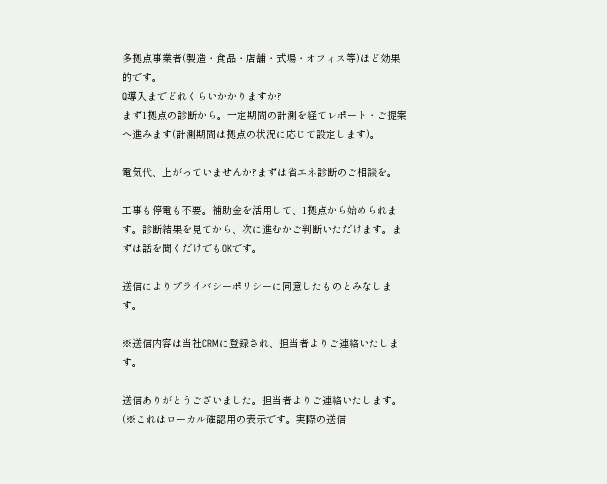多拠点事業者(製造・食品・店舗・式場・オフィス等)ほど効果的です。
Q導入までどれくらいかかりますか?
まず1拠点の診断から。一定期間の計測を経てレポート・ご提案へ進みます(計測期間は拠点の状況に応じて設定します)。

電気代、上がっていませんか?まずは省エネ診断のご相談を。

工事も停電も不要。補助金を活用して、1拠点から始められます。診断結果を見てから、次に進むかご判断いただけます。まずは話を聞くだけでもOKです。

送信によりプライバシーポリシーに同意したものとみなします。

※送信内容は当社CRMに登録され、担当者よりご連絡いたします。

送信ありがとうございました。担当者よりご連絡いたします。
(※これはローカル確認用の表示です。実際の送信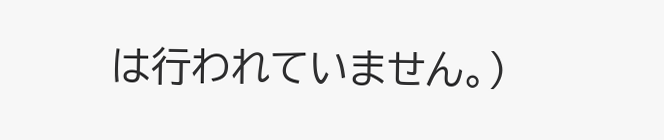は行われていません。)